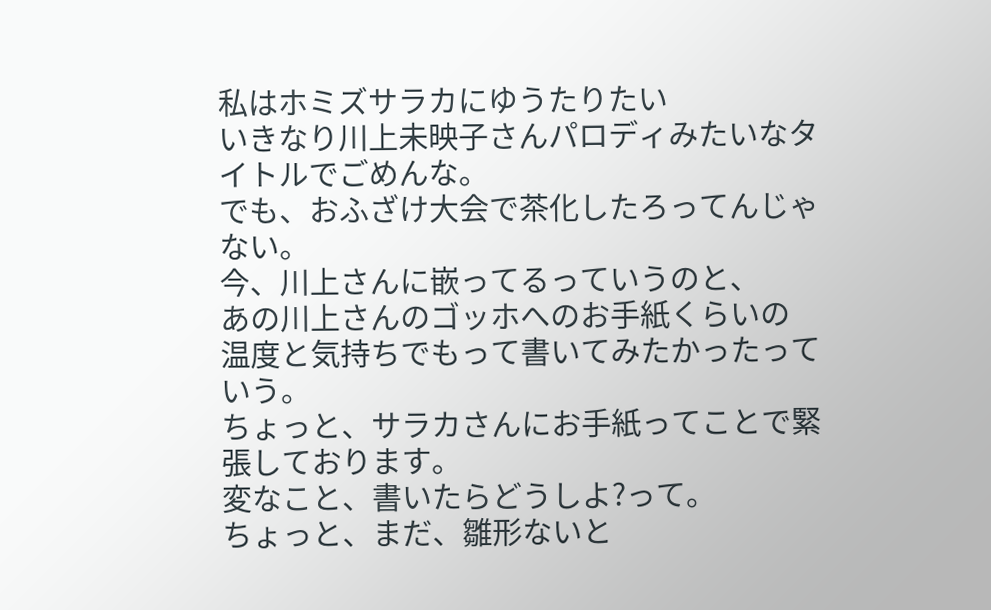私はホミズサラカにゆうたりたい
いきなり川上未映子さんパロディみたいなタイトルでごめんな。
でも、おふざけ大会で茶化したろってんじゃない。
今、川上さんに嵌ってるっていうのと、
あの川上さんのゴッホへのお手紙くらいの
温度と気持ちでもって書いてみたかったっていう。
ちょっと、サラカさんにお手紙ってことで緊張しております。
変なこと、書いたらどうしよ?って。
ちょっと、まだ、雛形ないと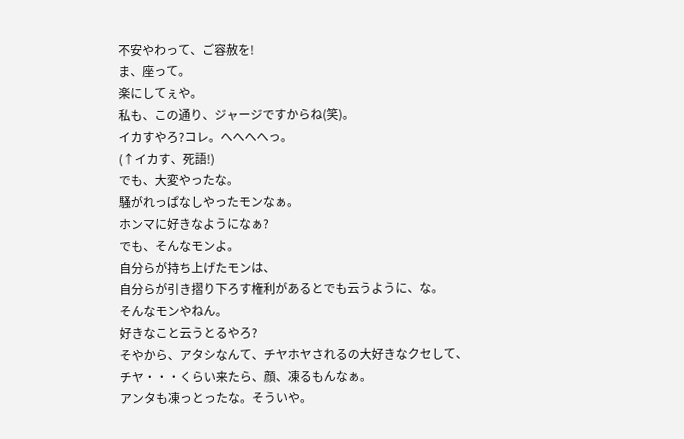不安やわって、ご容赦を!
ま、座って。
楽にしてぇや。
私も、この通り、ジャージですからね(笑)。
イカすやろ?コレ。へへへへっ。
(↑イカす、死語!)
でも、大変やったな。
騒がれっぱなしやったモンなぁ。
ホンマに好きなようになぁ?
でも、そんなモンよ。
自分らが持ち上げたモンは、
自分らが引き摺り下ろす権利があるとでも云うように、な。
そんなモンやねん。
好きなこと云うとるやろ?
そやから、アタシなんて、チヤホヤされるの大好きなクセして、
チヤ・・・くらい来たら、顔、凍るもんなぁ。
アンタも凍っとったな。そういや。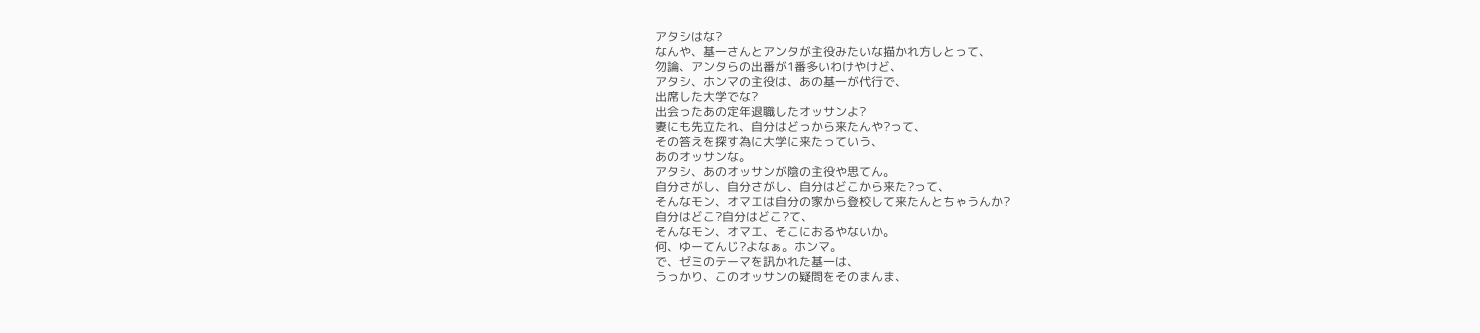アタシはな?
なんや、基一さんとアンタが主役みたいな描かれ方しとって、
勿論、アンタらの出番が1番多いわけやけど、
アタシ、ホンマの主役は、あの基一が代行で、
出席した大学でな?
出会ったあの定年退職したオッサンよ?
妻にも先立たれ、自分はどっから来たんや?って、
その答えを探す為に大学に来たっていう、
あのオッサンな。
アタシ、あのオッサンが陰の主役や思てん。
自分さがし、自分さがし、自分はどこから来た?って、
そんなモン、オマエは自分の家から登校して来たんとちゃうんか?
自分はどこ?自分はどこ?て、
そんなモン、オマエ、そこにおるやないか。
何、ゆーてんじ?よなぁ。ホンマ。
で、ゼミのテーマを訊かれた基一は、
うっかり、このオッサンの疑問をそのまんま、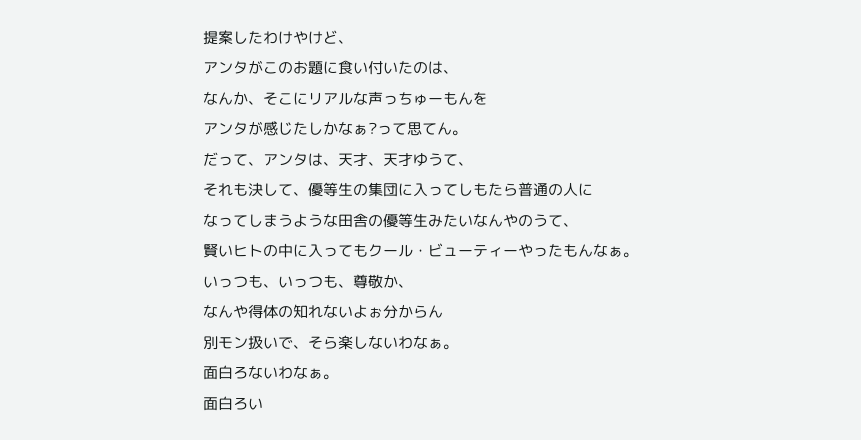提案したわけやけど、
アンタがこのお題に食い付いたのは、
なんか、そこにリアルな声っちゅーもんを
アンタが感じたしかなぁ?って思てん。
だって、アンタは、天才、天才ゆうて、
それも決して、優等生の集団に入ってしもたら普通の人に
なってしまうような田舎の優等生みたいなんやのうて、
賢いヒトの中に入ってもクール・ビューティーやったもんなぁ。
いっつも、いっつも、尊敬か、
なんや得体の知れないよぉ分からん
別モン扱いで、そら楽しないわなぁ。
面白ろないわなぁ。
面白ろい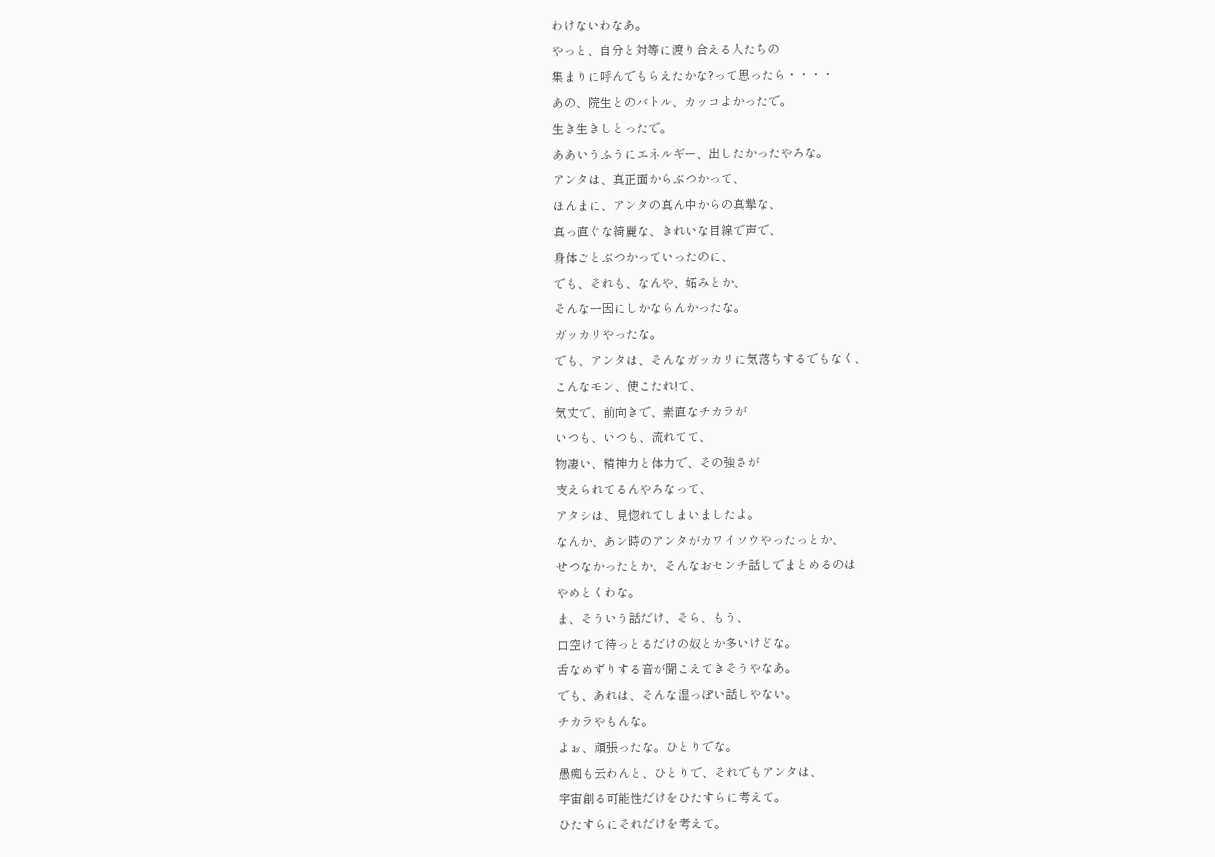わけないわなあ。
やっと、自分と対等に渡り合える人たちの
集まりに呼んでもらえたかな?って思ったら・・・・
あの、院生とのバトル、カッコよかったで。
生き生きしとったで。
ああいうふうにエネルギー、出したかったやろな。
アンタは、真正面からぶつかって、
ほんまに、アンタの真ん中からの真摯な、
真っ直ぐな綺麗な、きれいな目線で声で、
身体ごとぶつかっていったのに、
でも、それも、なんや、妬みとか、
そんな一因にしかならんかったな。
ガッカリやったな。
でも、アンタは、そんなガッカリに気落ちするでもなく、
こんなモン、使こたれ!て、
気丈で、前向きで、素直なチカラが
いつも、いつも、流れてて、
物凄い、精神力と体力で、その強さが
支えられてるんやろなって、
アタシは、見惚れてしまいましたよ。
なんか、あン時のアンタがカワイソウやったっとか、
せつなかったとか、そんなおセンチ話しでまとめるのは
やめとくわな。
ま、そういう話だけ、そら、もう、
口空けて待っとるだけの奴とか多いけどな。
舌なめずりする音が聞こえてきそうやなあ。
でも、あれは、そんな湿っぽい話しやない。
チカラやもんな。
よぉ、頑張ったな。ひとりでな。
愚痴も云わんと、ひとりで、それでもアンタは、
宇宙創る可能性だけをひたすらに考えて。
ひたすらにそれだけを考えて。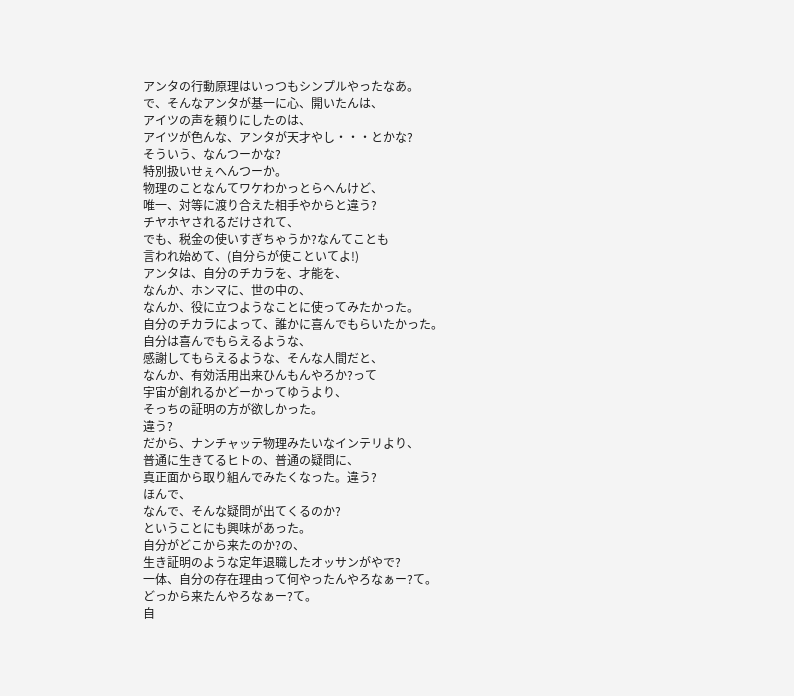アンタの行動原理はいっつもシンプルやったなあ。
で、そんなアンタが基一に心、開いたんは、
アイツの声を頼りにしたのは、
アイツが色んな、アンタが天才やし・・・とかな?
そういう、なんつーかな?
特別扱いせぇへんつーか。
物理のことなんてワケわかっとらへんけど、
唯一、対等に渡り合えた相手やからと違う?
チヤホヤされるだけされて、
でも、税金の使いすぎちゃうか?なんてことも
言われ始めて、(自分らが使こといてよ!)
アンタは、自分のチカラを、才能を、
なんか、ホンマに、世の中の、
なんか、役に立つようなことに使ってみたかった。
自分のチカラによって、誰かに喜んでもらいたかった。
自分は喜んでもらえるような、
感謝してもらえるような、そんな人間だと、
なんか、有効活用出来ひんもんやろか?って
宇宙が創れるかどーかってゆうより、
そっちの証明の方が欲しかった。
違う?
だから、ナンチャッテ物理みたいなインテリより、
普通に生きてるヒトの、普通の疑問に、
真正面から取り組んでみたくなった。違う?
ほんで、
なんで、そんな疑問が出てくるのか?
ということにも興味があった。
自分がどこから来たのか?の、
生き証明のような定年退職したオッサンがやで?
一体、自分の存在理由って何やったんやろなぁー?て。
どっから来たんやろなぁー?て。
自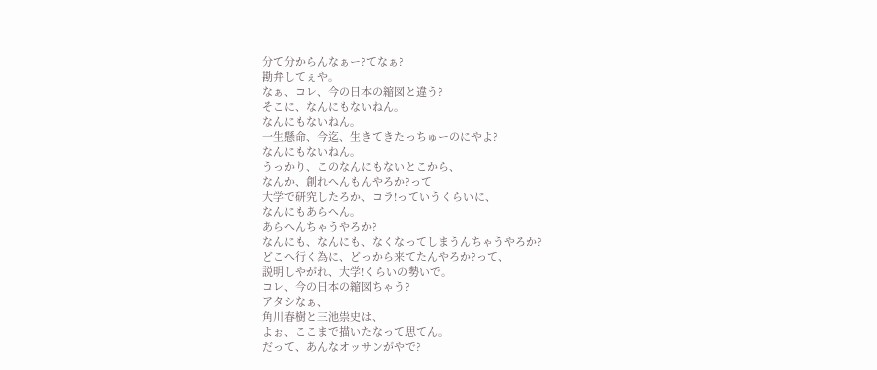分て分からんなぁー?てなぁ?
勘弁してぇや。
なぁ、コレ、今の日本の縮図と違う?
そこに、なんにもないねん。
なんにもないねん。
一生懸命、今迄、生きてきたっちゅーのにやよ?
なんにもないねん。
うっかり、このなんにもないとこから、
なんか、創れへんもんやろか?って
大学で研究したろか、コラ!っていうくらいに、
なんにもあらへん。
あらへんちゃうやろか?
なんにも、なんにも、なくなってしまうんちゃうやろか?
どこへ行く為に、どっから来てたんやろか?って、
説明しやがれ、大学!くらいの勢いで。
コレ、今の日本の縮図ちゃう?
アタシなぁ、
角川春樹と三池祟史は、
よぉ、ここまで描いたなって思てん。
だって、あんなオッサンがやで?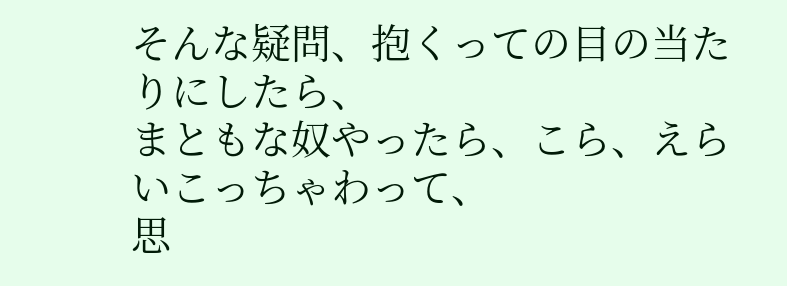そんな疑問、抱くっての目の当たりにしたら、
まともな奴やったら、こら、えらいこっちゃわって、
思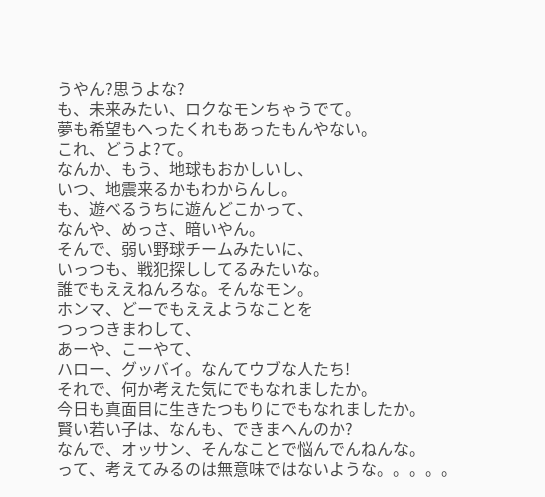うやん?思うよな?
も、未来みたい、ロクなモンちゃうでて。
夢も希望もへったくれもあったもんやない。
これ、どうよ?て。
なんか、もう、地球もおかしいし、
いつ、地震来るかもわからんし。
も、遊べるうちに遊んどこかって、
なんや、めっさ、暗いやん。
そんで、弱い野球チームみたいに、
いっつも、戦犯探ししてるみたいな。
誰でもええねんろな。そんなモン。
ホンマ、どーでもええようなことを
つっつきまわして、
あーや、こーやて、
ハロー、グッバイ。なんてウブな人たち!
それで、何か考えた気にでもなれましたか。
今日も真面目に生きたつもりにでもなれましたか。
賢い若い子は、なんも、できまへんのか?
なんで、オッサン、そんなことで悩んでんねんな。
って、考えてみるのは無意味ではないような。。。。。